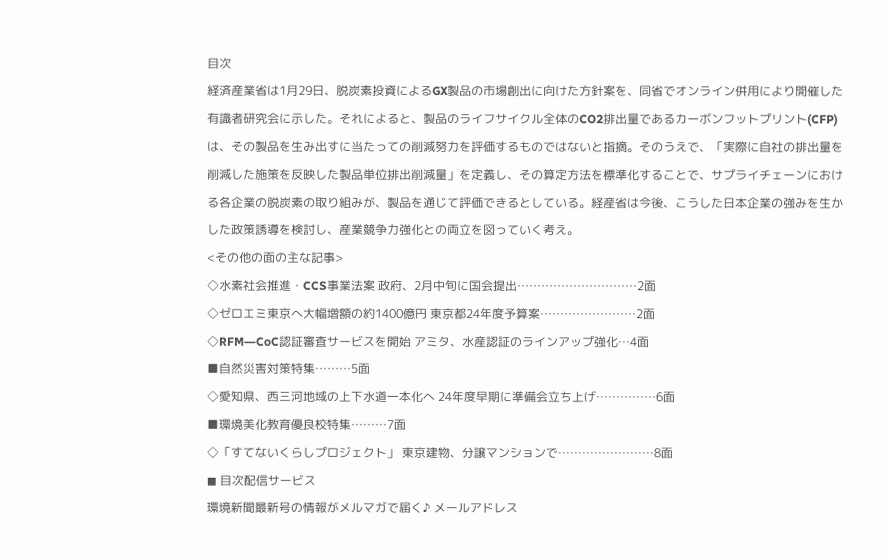目次
経済産業省は1月29日、脱炭素投資によるGX製品の市場創出に向けた方針案を、同省でオンライン併用により開催した有識者研究会に示した。それによると、製品のライフサイクル全体のCO2排出量であるカーボンフットプリント(CFP)は、その製品を生み出すに当たっての削減努力を評価するものではないと指摘。そのうえで、「実際に自社の排出量を削減した施策を反映した製品単位排出削減量」を定義し、その算定方法を標準化することで、サプライチェーンにおける各企業の脱炭素の取り組みが、製品を通じて評価できるとしている。経産省は今後、こうした日本企業の強みを生かした政策誘導を検討し、産業競争力強化との両立を図っていく考え。
<その他の面の主な記事>
◇水素社会推進・CCS事業法案 政府、2月中旬に国会提出…………………………2面
◇ゼロエミ東京へ大幅増額の約1400億円 東京都24年度予算案……………………2面
◇RFM―CoC認証審査サービスを開始 アミタ、水産認証のラインアップ強化…4面
■自然災害対策特集………5面
◇愛知県、西三河地域の上下水道一本化へ 24年度早期に準備会立ち上げ……………6面
■環境美化教育優良校特集………7面
◇「すてないくらしプロジェクト」 東京建物、分譲マンションで……………………8面
◼ 目次配信サービス
環境新聞最新号の情報がメルマガで届く♪ メールアドレス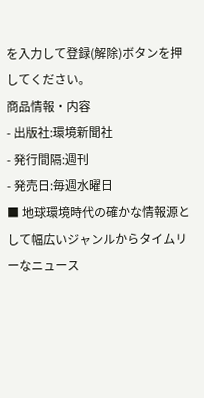を入力して登録(解除)ボタンを押してください。
商品情報・内容
- 出版社:環境新聞社
- 発行間隔:週刊
- 発売日:毎週水曜日
■ 地球環境時代の確かな情報源として幅広いジャンルからタイムリーなニュース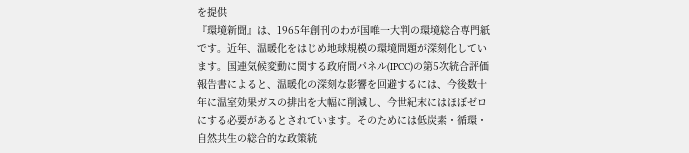を提供
『環境新聞』は、1965年創刊のわが国唯一大判の環境総合専門紙です。近年、温暖化をはじめ地球規模の環境問題が深刻化しています。国連気候変動に関する政府間パネル(IPCC)の第5次統合評価報告書によると、温暖化の深刻な影響を回避するには、今後数十年に温室効果ガスの排出を大幅に削減し、今世紀末にはほぼゼロにする必要があるとされています。そのためには低炭素・循環・自然共生の総合的な政策統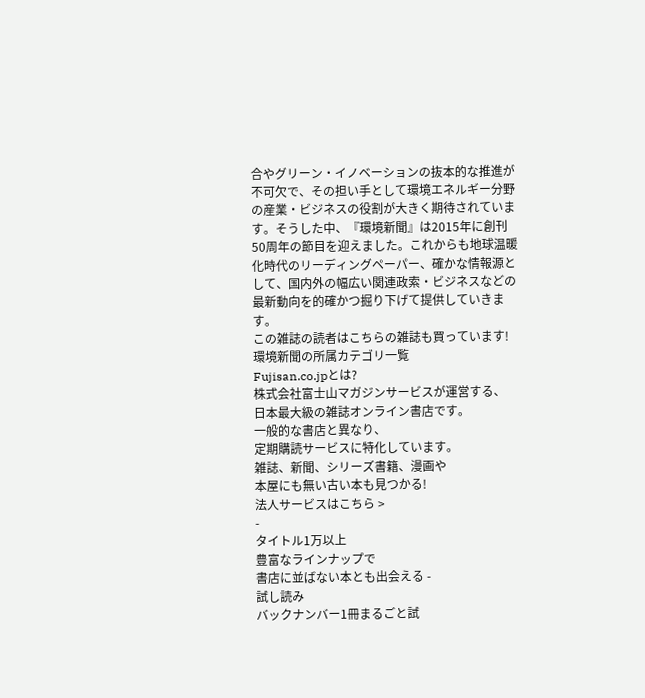合やグリーン・イノベーションの抜本的な推進が不可欠で、その担い手として環境エネルギー分野の産業・ビジネスの役割が大きく期待されています。そうした中、『環境新聞』は2015年に創刊50周年の節目を迎えました。これからも地球温暖化時代のリーディングペーパー、確かな情報源として、国内外の幅広い関連政索・ビジネスなどの最新動向を的確かつ掘り下げて提供していきます。
この雑誌の読者はこちらの雑誌も買っています!
環境新聞の所属カテゴリ一覧
Fujisan.co.jpとは?
株式会社富士山マガジンサービスが運営する、
日本最大級の雑誌オンライン書店です。
一般的な書店と異なり、
定期購読サービスに特化しています。
雑誌、新聞、シリーズ書籍、漫画や
本屋にも無い古い本も見つかる!
法人サービスはこちら >
-
タイトル1万以上
豊富なラインナップで
書店に並ばない本とも出会える -
試し読み
バックナンバー1冊まるごと試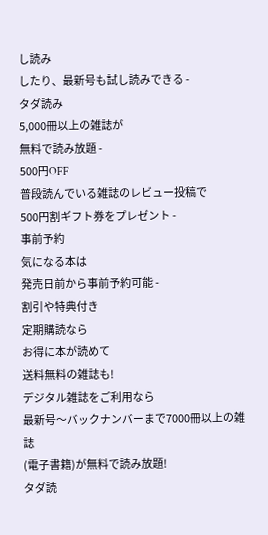し読み
したり、最新号も試し読みできる -
タダ読み
5,000冊以上の雑誌が
無料で読み放題 -
500円OFF
普段読んでいる雑誌のレビュー投稿で
500円割ギフト券をプレゼント -
事前予約
気になる本は
発売日前から事前予約可能 -
割引や特典付き
定期購読なら
お得に本が読めて
送料無料の雑誌も!
デジタル雑誌をご利用なら
最新号〜バックナンバーまで7000冊以上の雑誌
(電子書籍)が無料で読み放題!
タダ読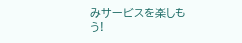みサービスを楽しもう!